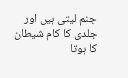جنم لیتی ہیں اور جلدی کا کام شیطان کا ہوتا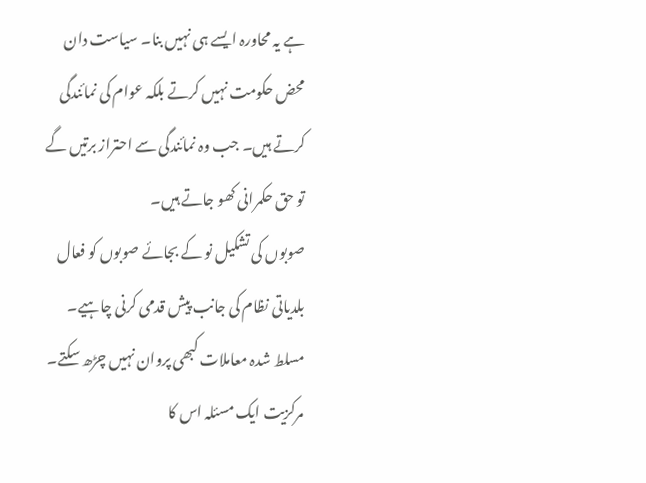ہے یہ محاورہ ایسے ہی نہیں بنا۔ سیاست دان محض حکومت نہیں کرتے بلکہ عوام کی نمائندگی کرتے ہیں۔ جب وہ نمائندگی سے احتراز برتیں گے تو حق حکمرانی کھو جاتے ہیں۔
صوبوں کی تشکیل نو کے بجائے صوبوں کو فعال بلدیاتی نظام کی جانب پیش قدمی کرنی چاہیے۔ مسلط شدہ معاملات کبھی پروان نہیں چڑھ سکتے۔ مرکزیت ایک مسئلہ اس کا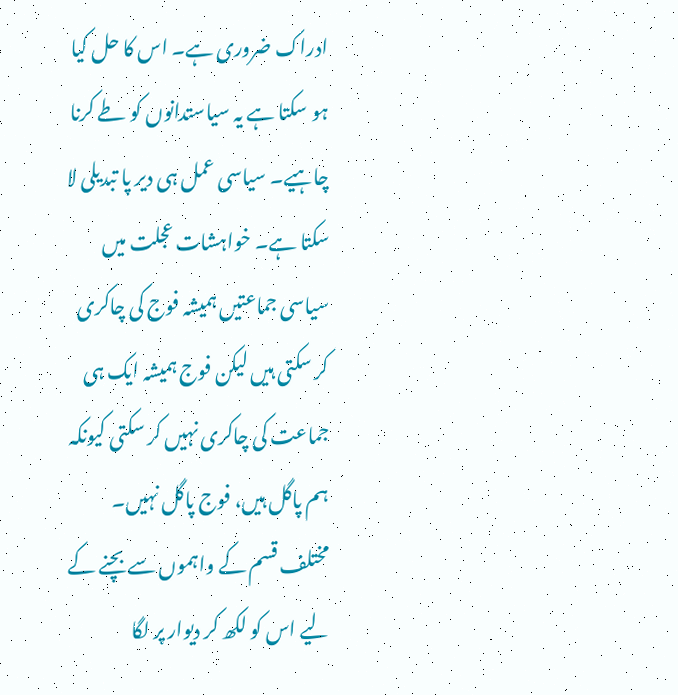ادراک ضروری ہے۔ اس کا حل کیا ہو سکتا ہے یہ سیاستدانوں کو طے کرنا چاہیے۔ سیاسی عمل ہی دیر پا تبدیلی لا سکتا ہے۔ خواہشات عجلت میں
سیاسی جماعتیں ہمیشہ فوج کی چاکری کر سکتی ہیں لیکن فوج ہمیشہ ایک ہی جماعت کی چاکری نہیں کر سکتی کیونکہ ہم پاگل ہیں، فوج پاگل نہیں۔
مختلف قسم کے واہموں سے بچنے کے لیے اس کو لکھ کر دیوار پر لگا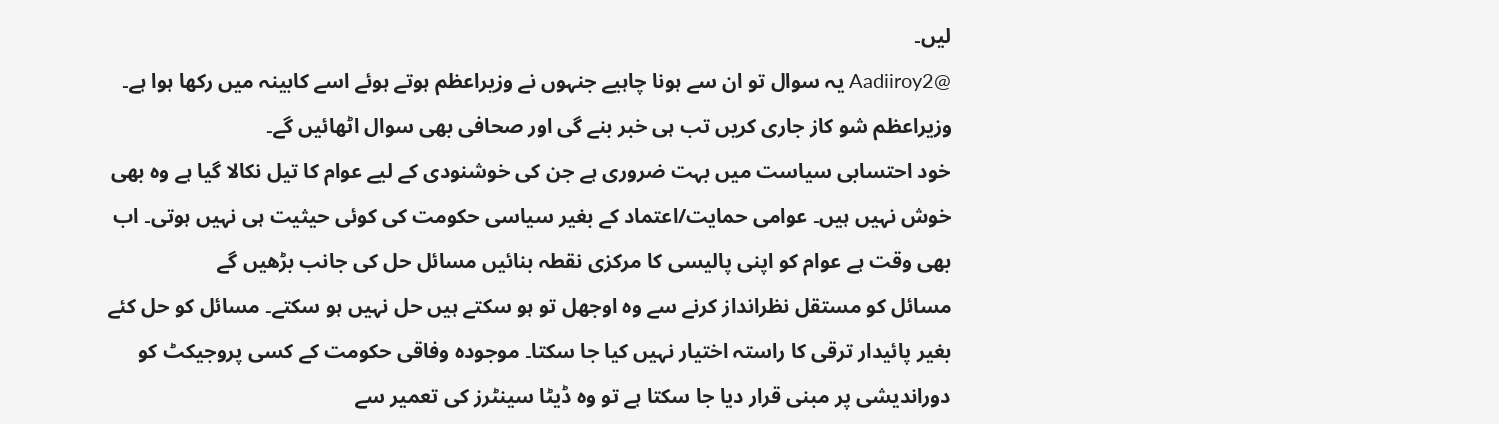لیں۔
@Aadiiroy2 یہ سوال تو ان سے ہونا چاہیے جنہوں نے وزیراعظم ہوتے ہوئے اسے کابینہ میں رکھا ہوا ہے۔ وزیراعظم شو کاز جاری کریں تب ہی خبر بنے گی اور صحافی بھی سوال اٹھائیں گے۔
خود احتسابی سیاست میں بہت ضروری ہے جن کی خوشنودی کے لیے عوام کا تیل نکالا گیا ہے وہ بھی خوش نہیں ہیں۔ عوامی حمایت/اعتماد کے بغیر سیاسی حکومت کی کوئی حیثیت ہی نہیں ہوتی۔ اب بھی وقت ہے عوام کو اپنی پالیسی کا مرکزی نقطہ بنائیں مسائل حل کی جانب بڑھیں گے
مسائل کو مستقل نظرانداز کرنے سے وہ اوجھل تو ہو سکتے ہیں حل نہیں ہو سکتے۔ مسائل کو حل کئے بغیر پائیدار ترقی کا راستہ اختیار نہیں کیا جا سکتا۔ موجودہ وفاقی حکومت کے کسی پروجیکٹ کو دوراندیشی پر مبنی قرار دیا جا سکتا ہے تو وہ ڈیٹا سینٹرز کی تعمیر سے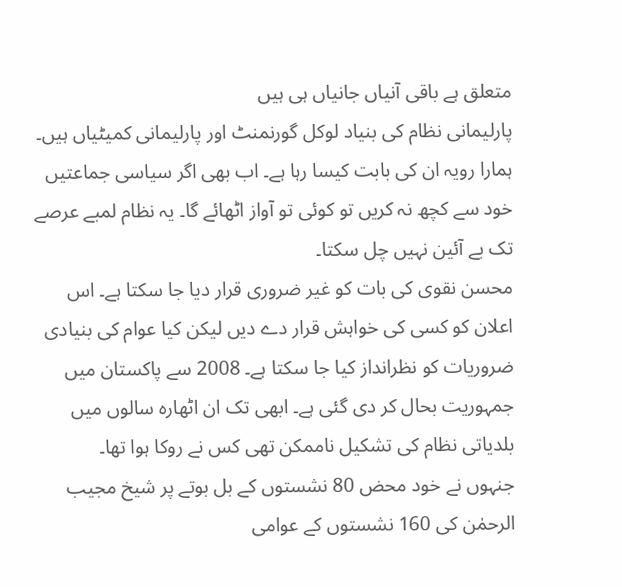متعلق ہے باقی آنیاں جانیاں ہی ہیں
پارلیمانی نظام کی بنیاد لوکل گورنمنٹ اور پارلیمانی کمیٹیاں ہیں۔ ہمارا رویہ ان کی بابت کیسا رہا ہے۔ اب بھی اگر سیاسی جماعتیں خود سے کچھ نہ کریں تو کوئی تو آواز اٹھائے گا۔ یہ نظام لمبے عرصے تک بے آئین نہیں چل سکتا۔
محسن نقوی کی بات کو غیر ضروری قرار دیا جا سکتا ہے۔ اس اعلان کو کسی کی خواہش قرار دے دیں لیکن کیا عوام کی بنیادی ضروریات کو نظرانداز کیا جا سکتا ہے۔ 2008 سے پاکستان میں جمہوریت بحال کر دی گئی ہے۔ ابھی تک ان اٹھارہ سالوں میں بلدیاتی نظام کی تشکیل ناممکن تھی کس نے روکا ہوا تھا۔
جنہوں نے خود محض 80 نشستوں کے بل بوتے پر شیخ مجیب الرحمٰن کی 160 نشستوں کے عوامی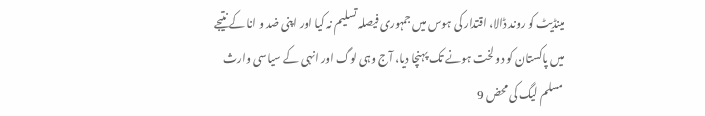مینڈیٹ کو روند ڈالا، اقتدار کی ہوس میں جمہوری فیصلہ تسلیم نہ کیا اور اپنی ضد و انا کے نتیجے میں پاکستان کو دو لخت ہونے تک پہنچا دیا، آج وہی لوگ اور انہی کے سیاسی وارث مسلم لیگ کی محض 9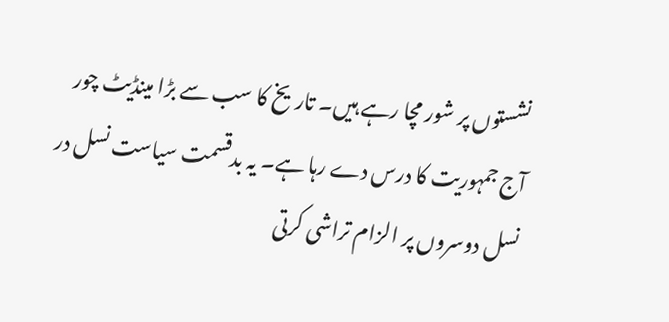نشستوں پر شور مچا رہے ہیں۔ تاریخ کا سب سے بڑا مینڈیٹ چور آج جمہوریت کا درس دے رہا ہے۔ یہ بدقسمت سیاست نسل در نسل دوسروں پر الزام تراشی کرتی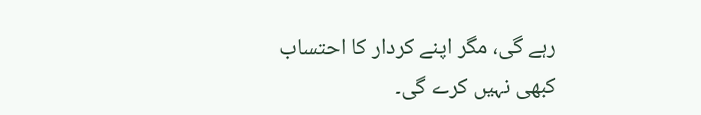رہے گی، مگر اپنے کردار کا احتساب کبھی نہیں کرے گی۔